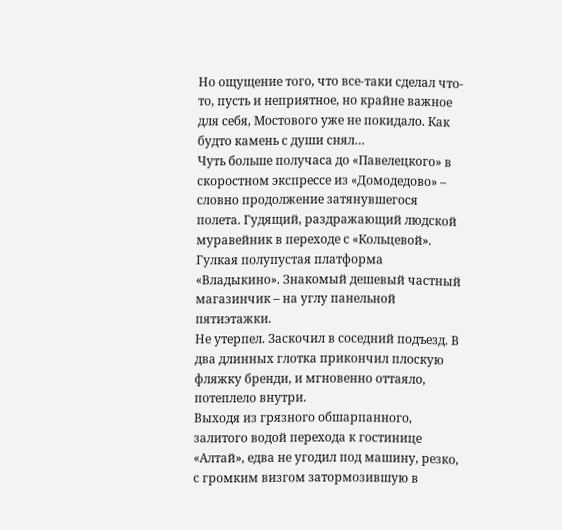Но ощущение того, что все-таки сделал что-то, пусть и неприятное, но крайне важное для себя, Мостового уже не покидало. Как будто камень с души снял…
Чуть больше получаса до «Павелецкого» в скоростном экспрессе из «Домодедово» – словно продолжение затянувшегося полета. Гудящий, раздражающий людской муравейник в переходе с «Кольцевой». Гулкая полупустая платформа «Владыкино». Знакомый дешевый частный магазинчик – на углу панельной пятиэтажки.
Не утерпел. Заскочил в соседний подъезд. В два длинных глотка прикончил плоскую фляжку бренди, и мгновенно оттаяло, потеплело внутри.
Выходя из грязного обшарпанного, залитого водой перехода к гостинице «Алтай», едва не угодил под машину, резко, с громким визгом затормозившую в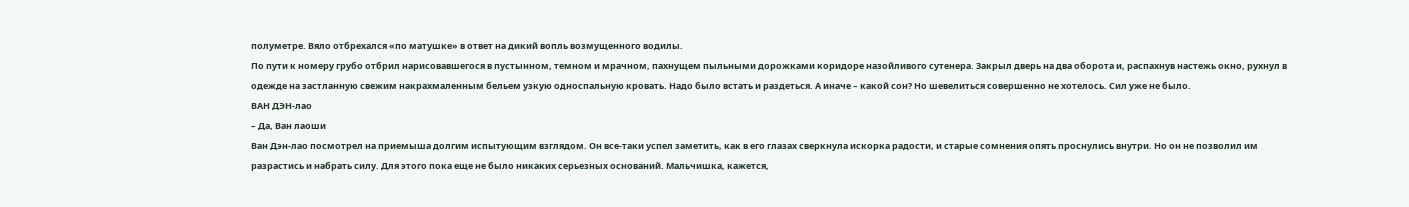полуметре. Вяло отбрехался «по матушке» в ответ на дикий вопль возмущенного водилы.
По пути к номеру грубо отбрил нарисовавшегося в пустынном, темном и мрачном, пахнущем пыльными дорожками коридоре назойливого сутенера. Закрыл дверь на два оборота и, распахнув настежь окно, рухнул в одежде на застланную свежим накрахмаленным бельем узкую односпальную кровать. Надо было встать и раздеться. А иначе – какой сон? Но шевелиться совершенно не хотелось. Сил уже не было.
ВАН ДЭН-лао
– Да, Ван лаоши
Ван Дэн-лао посмотрел на приемыша долгим испытующим взглядом. Он все-таки успел заметить, как в его глазах сверкнула искорка радости, и старые сомнения опять проснулись внутри. Но он не позволил им разрастись и набрать силу. Для этого пока еще не было никаких серьезных оснований. Мальчишка, кажется,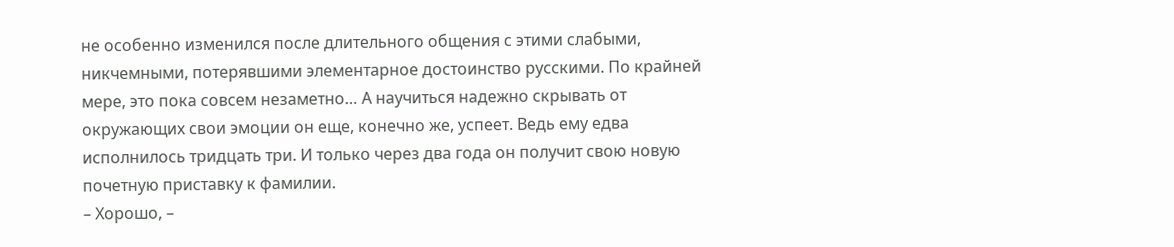не особенно изменился после длительного общения с этими слабыми, никчемными, потерявшими элементарное достоинство русскими. По крайней мере, это пока совсем незаметно… А научиться надежно скрывать от окружающих свои эмоции он еще, конечно же, успеет. Ведь ему едва исполнилось тридцать три. И только через два года он получит свою новую почетную приставку к фамилии.
– Хорошо, –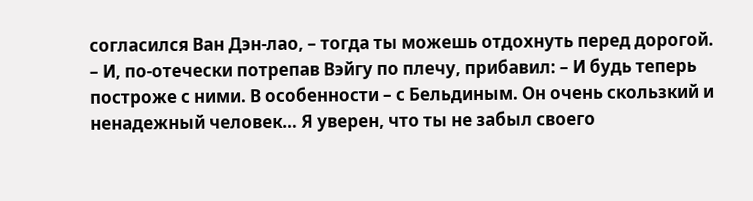согласился Ван Дэн-лао, – тогда ты можешь отдохнуть перед дорогой. – И, по-отечески потрепав Вэйгу по плечу, прибавил: – И будь теперь построже с ними. В особенности – с Бельдиным. Он очень скользкий и ненадежный человек… Я уверен, что ты не забыл своего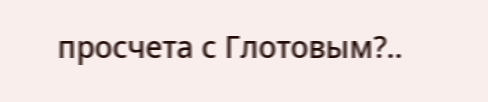просчета с Глотовым?..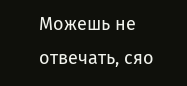Можешь не отвечать, сяо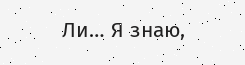Ли… Я знаю,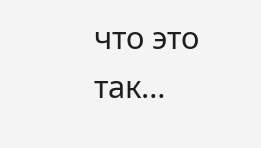что это так…